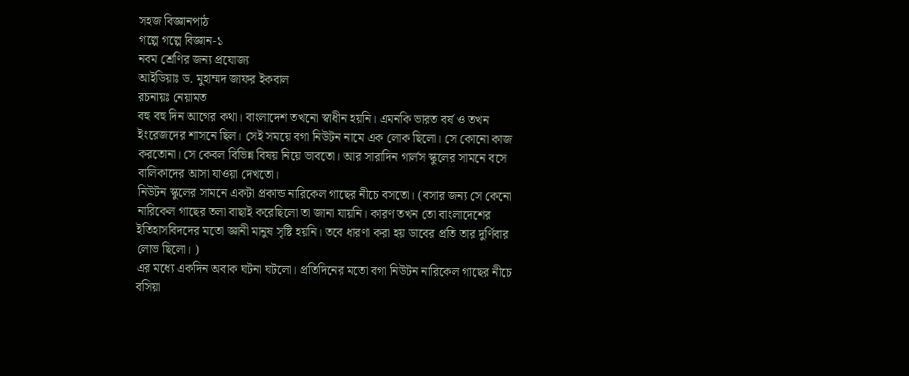সহজ বিজ্ঞানপাঠ
গল্পে গল্পে বিজ্ঞান-১
নবম শ্রেণির জন্য প্রযোজ্য
আইডিয়াঃ ড. মুহাম্মদ জাফর ইকবাল
রচনায়ঃ নেয়ামত
বহু বহু দিন আগের কথা। বাংলাদেশ তখনো স্বাধীন হয়নি। এমনকি ভারত বর্ষ ও তখন ইংরেজদের শাসনে ছিল। সেই সময়ে বগা নিউটন নামে এক লোক ছিলো। সে কোনো কাজ করতোনা। সে কেবল বিভিন্ন বিষয় নিয়ে ভাবতো। আর সারাদিন গার্লস স্কুলের সামনে বসে বালিকাদের আসা যাওয়া দেখতো।
নিউটন স্কুলের সামনে একটা প্রকান্ড নারিকেল গাছের নীচে বসতো। (বসার জন্য সে কেনো নারিকেল গাছের তলা বাছাই করেছিলো তা জানা যায়নি। কারণ তখন তো বাংলাদেশের ইতিহাসবিদদের মতো জ্ঞানী মানুষ সৃষ্টি হয়নি। তবে ধারণা করা হয় ডাবের প্রতি তার দুর্ণিবার লোভ ছিলো। )
এর মধ্যে একদিন অবাক ঘটনা ঘটলো। প্রতিদিনের মতো বগা নিউটন নারিকেল গাছের নীচে বসিয়া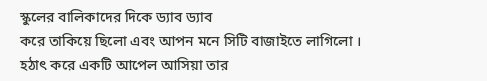স্কুলের বালিকাদের দিকে ড্যাব ড্যাব
করে তাকিয়ে ছিলো এবং আপন মনে সিটি বাজাইতে লাগিলো । হঠাৎ করে একটি আপেল আসিয়া তার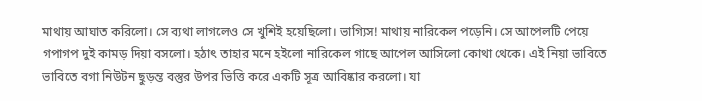মাথায় আঘাত করিলো। সে ব্যথা লাগলেও সে খুশিই হয়েছিলো। ভাগ্যিস! মাথায় নারিকেল পড়েনি। সে আপেলটি পেয়ে গপাগপ দুই কামড় দিয়া বসলো। হঠাৎ তাহার মনে হইলো নারিকেল গাছে আপেল আসিলো কোথা থেকে। এই নিয়া ভাবিতে ভাবিতে বগা নিউটন ছুড়ন্ত বস্তুর উপর ভিত্তি করে একটি সূত্র আবিষ্কার করলো। যা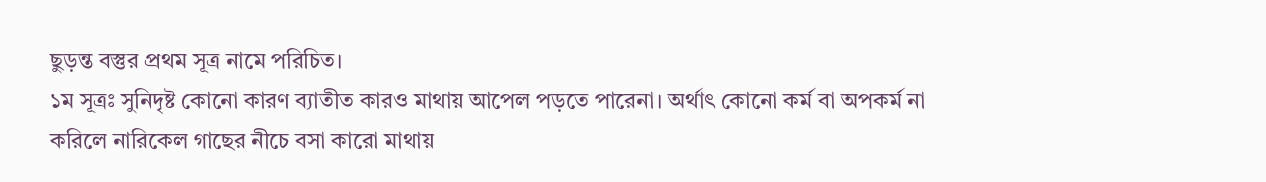ছুড়ন্ত বস্তুর প্রথম সূত্র নামে পরিচিত।
১ম সূত্রঃ সুনিদৃষ্ট কোনো কারণ ব্যাতীত কারও মাথায় আপেল পড়তে পারেনা। অর্থাৎ কোনো কর্ম বা অপকর্ম না করিলে নারিকেল গাছের নীচে বসা কারো মাথায়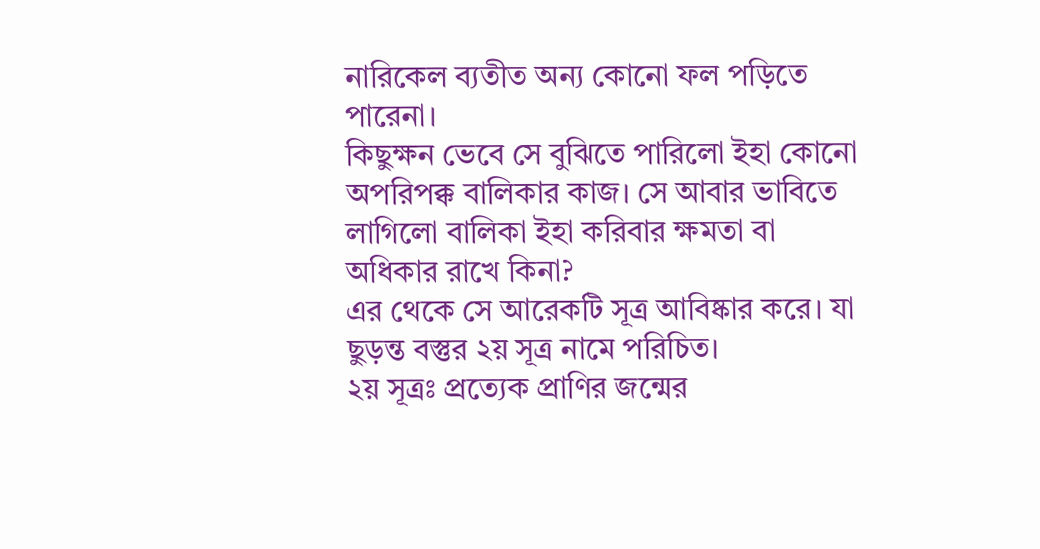নারিকেল ব্যতীত অন্য কোনো ফল পড়িতে পারেনা।
কিছুক্ষন ভেবে সে বুঝিতে পারিলো ইহা কোনো অপরিপক্ক বালিকার কাজ। সে আবার ভাবিতে লাগিলো বালিকা ইহা করিবার ক্ষমতা বা অধিকার রাখে কিনা?
এর থেকে সে আরেকটি সূত্র আবিষ্কার করে। যা ছুড়ন্ত বস্তুর ২য় সূত্র নামে পরিচিত।
২য় সূত্রঃ প্রত্যেক প্রাণির জন্মের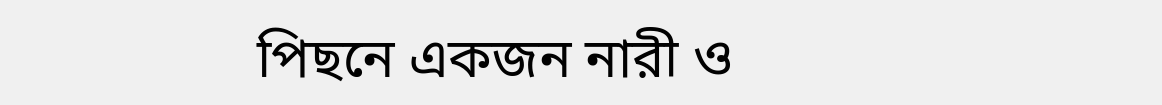পিছনে একজন নারী ও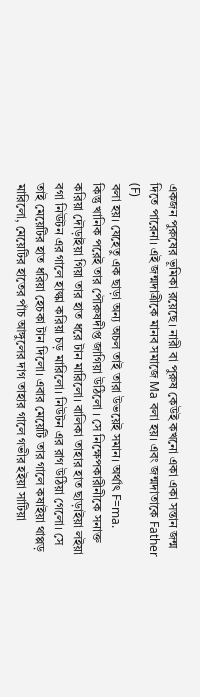একজন পুরুষের ভূমিকা রয়েছে। নারী বা পুরুষ কেউই কখনো একা একা সন্তান জন্ম দিতে পারেনা। এই জন্মদাত্রীকে মানব সমাজে Ma বলা হয়। এবং জন্মদাতাকে Father (F)
বলা হয়। যেহেতু এক ছাড়া অন্য অচল তাই তারা উভয়েই সমান। অর্থাৎ F=ma.
কিন্তু খানিক পরেই তার পৌরুষদীপ্ত জাগিয়া উঠিলো । সে নিক্ষেপকারীনীকে সনাক্ত করিয়া দৌড়াইয়া গিয়া তার হাত ধরে টান মারিলো। বালিকা তাহার হাত ছাড়াইয়া লইয়া বগা নিঊটন এর গালে হাল্কা করিয়া চড় মারিলো। নিউটন এর রাগ উঠিয়া গেলো। সে তাই মেয়েটির হাত ধরিয়া হেচকা টান দিলো। এবার মেয়েটি তার গালে কষাইয়া থাপ্পড় মারিলো, মেয়েটির হাতের পাঁচ আঙ্গুলের দাগ তাহার গালে গভীর হইয়া সাটিয়া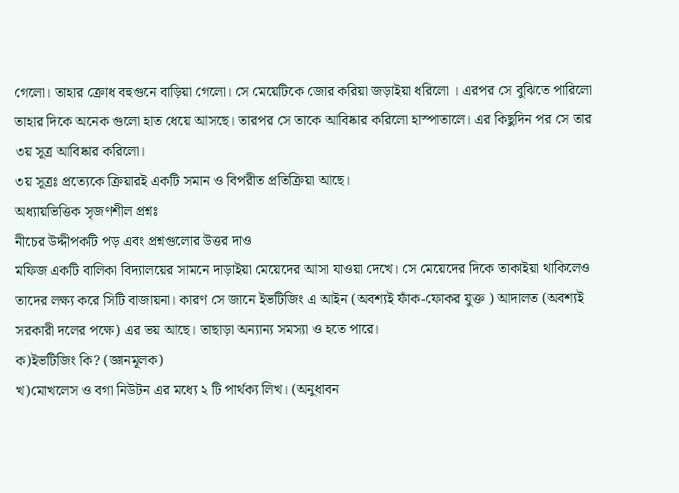গেলো। তাহার ক্রোধ বহুগুনে বাড়িয়া গেলো। সে মেয়েটিকে জোর করিয়া জড়াইয়া ধরিলো । এরপর সে বুঝিতে পারিলো তাহার দিকে অনেক গুলো হাত ধেয়ে আসছে। তারপর সে তাকে আবিষ্কার করিলো হাস্পাতালে। এর কিছুদিন পর সে তার ৩য় সূত্র আবিষ্কার করিলো।
৩য় সূত্রঃ প্রত্যেকে ক্রিয়ারই একটি সমান ও বিপরীত প্রতিক্রিয়া আছে।
অধ্যায়ভিত্তিক সৃজণশীল প্রশ্নঃ
নীচের উদ্দীপকটি পড় এবং প্রশ্নগুলোর উত্তর দাও
মফিজ একটি বালিকা বিদ্যালয়ের সামনে দাড়াইয়া মেয়েদের আসা যাওয়া দেখে। সে মেয়েদের দিকে তাকাইয়া থাকিলেও তাদের লক্ষ্য করে সিটি বাজায়না। কারণ সে জানে ইভটিজিং এ আইন (অবশ্যই ফাঁক-ফোকর যুক্ত ) আদালত (অবশ্যই সরকারী দলের পক্ষে) এর ভয় আছে। তাছাড়া অন্যান্য সমস্যা ও হতে পারে।
ক)ইভটিজিং কি? (জ্ঞানমূলক)
খ)মোখলেস ও বগা নিউটন এর মধ্যে ২ টি পার্থক্য লিখ। (অনুধাবন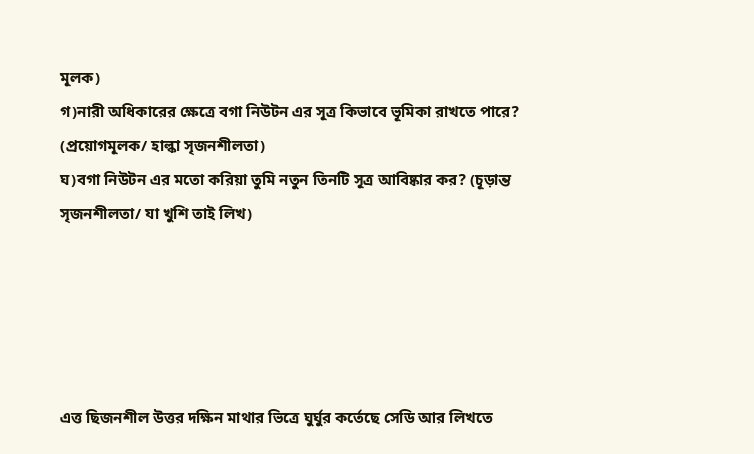মূলক)
গ)নারী অধিকারের ক্ষেত্রে বগা নিউটন এর সূত্র কিভাবে ভূমিকা রাখতে পারে? (প্রয়োগমূলক/ হাল্কা সৃজনশীলতা)
ঘ)বগা নিউটন এর মতো করিয়া তুমি নতুন তিনটি সূত্র আবিষ্কার কর? (চূড়ান্ত সৃজনশীলতা/ যা খুশি তাই লিখ)





এত্ত ছিজনশীল উত্তর দক্ষিন মাথার ভিত্রে ঘুর্ঘুর কর্তেছে সেডি আর লিখতে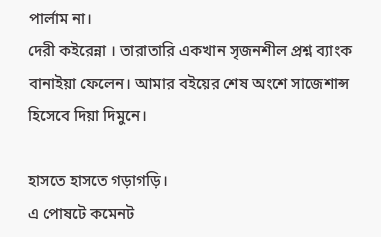পার্লাম না।
দেরী কইরেন্না । তারাতারি একখান সৃজনশীল প্রশ্ন ব্যাংক বানাইয়া ফেলেন। আমার বইয়ের শেষ অংশে সাজেশান্স হিসেবে দিয়া দিমুনে।

হাসতে হাসতে গড়াগড়ি।
এ পোষটে কমেনট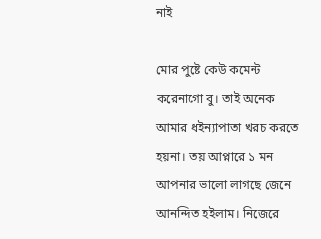নাই

মোর পুষ্টে কেউ কমেন্ট করেনাগো বু। তাই অনেক আমার ধইন্যাপাতা খরচ করতে হয়না। তয় আপ্নারে ১ মন
আপনার ভালো লাগছে জেনে আনন্দিত হইলাম। নিজেরে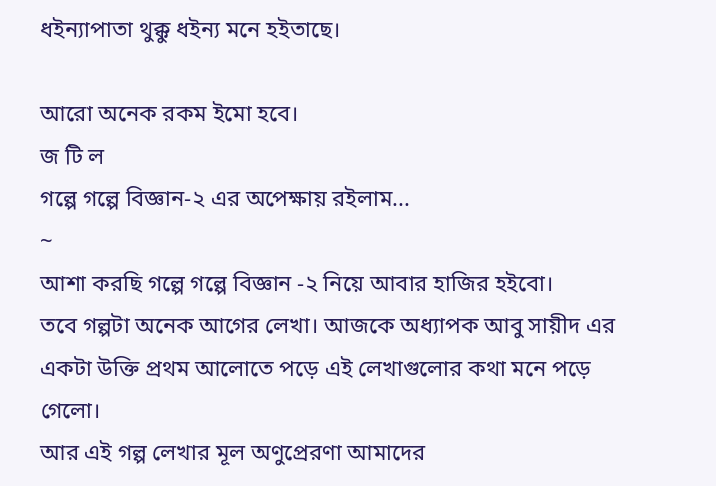ধইন্যাপাতা থুক্কু ধইন্য মনে হইতাছে।

আরো অনেক রকম ইমো হবে।
জ টি ল
গল্পে গল্পে বিজ্ঞান-২ এর অপেক্ষায় রইলাম...
~
আশা করছি গল্পে গল্পে বিজ্ঞান -২ নিয়ে আবার হাজির হইবো।
তবে গল্পটা অনেক আগের লেখা। আজকে অধ্যাপক আবু সায়ীদ এর একটা উক্তি প্রথম আলোতে পড়ে এই লেখাগুলোর কথা মনে পড়ে গেলো।
আর এই গল্প লেখার মূল অণুপ্রেরণা আমাদের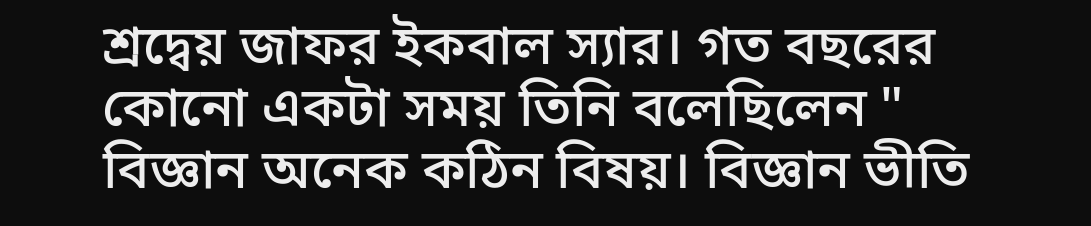শ্রদ্বেয় জাফর ইকবাল স্যার। গত বছরের কোনো একটা সময় তিনি বলেছিলেন " বিজ্ঞান অনেক কঠিন বিষয়। বিজ্ঞান ভীতি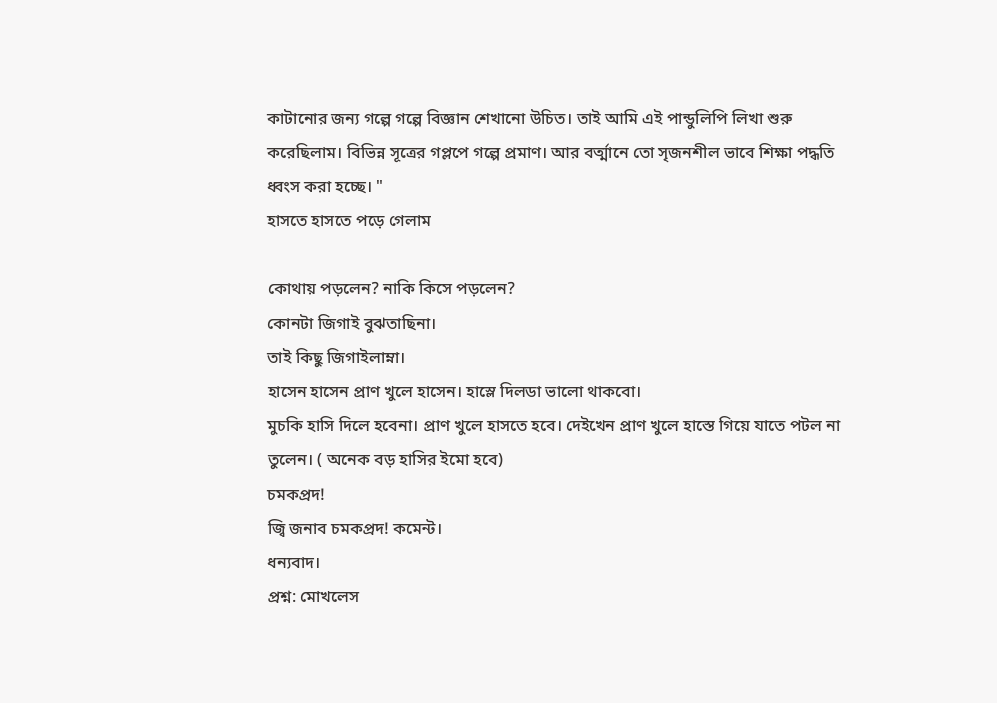কাটানোর জন্য গল্পে গল্পে বিজ্ঞান শেখানো উচিত। তাই আমি এই পান্ডুলিপি লিখা শুরু করেছিলাম। বিভিন্ন সূত্রের গপ্লপে গল্পে প্রমাণ। আর বর্ত্মানে তো সৃজনশীল ভাবে শিক্ষা পদ্ধতি ধ্বংস করা হচ্ছে। "
হাসতে হাসতে পড়ে গেলাম

কোথায় পড়লেন? নাকি কিসে পড়লেন?
কোনটা জিগাই বুঝতাছিনা।
তাই কিছু জিগাইলাম্না।
হাসেন হাসেন প্রাণ খুলে হাসেন। হাস্লে দিলডা ভালো থাকবো।
মুচকি হাসি দিলে হবেনা। প্রাণ খুলে হাসতে হবে। দেইখেন প্রাণ খুলে হাস্তে গিয়ে যাতে পটল না তুলেন। ( অনেক বড় হাসির ইমো হবে)
চমকপ্রদ!
জ্বি জনাব চমকপ্রদ! কমেন্ট।
ধন্যবাদ।
প্রশ্ন: মোখলেস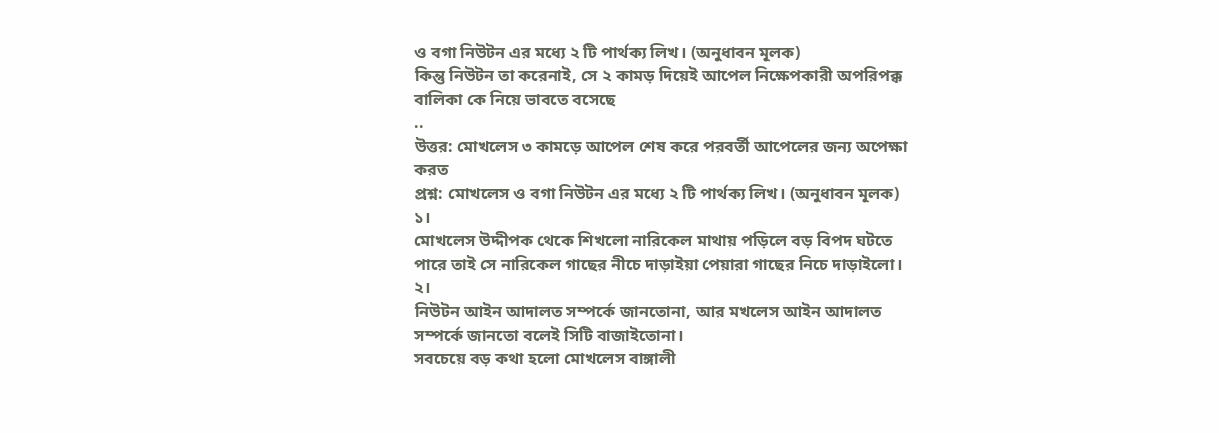ও বগা নিউটন এর মধ্যে ২ টি পার্থক্য লিখ। (অনুধাবন মূলক)
কিন্তু নিউটন তা করেনাই, সে ২ কামড় দিয়েই আপেল নিক্ষেপকারী অপরিপক্ক বালিকা কে নিয়ে ভাবতে বসেছে
..
উত্তর: মোখলেস ৩ কামড়ে আপেল শেষ করে পরবর্তী আপেলের জন্য অপেক্ষা করত
প্রশ্ন: মোখলেস ও বগা নিউটন এর মধ্যে ২ টি পার্থক্য লিখ। (অনুধাবন মূলক)
১।
মোখলেস উদ্দীপক থেকে শিখলো নারিকেল মাথায় পড়িলে বড় বিপদ ঘটতে পারে তাই সে নারিকেল গাছের নীচে দাড়াইয়া পেয়ারা গাছের নিচে দাড়াইলো।
২।
নিউটন আইন আদালত সম্পর্কে জানতোনা, আর মখলেস আইন আদালত সম্পর্কে জানতো বলেই সিটি বাজাইতোনা।
সবচেয়ে বড় কথা হলো মোখলেস বাঙ্গালী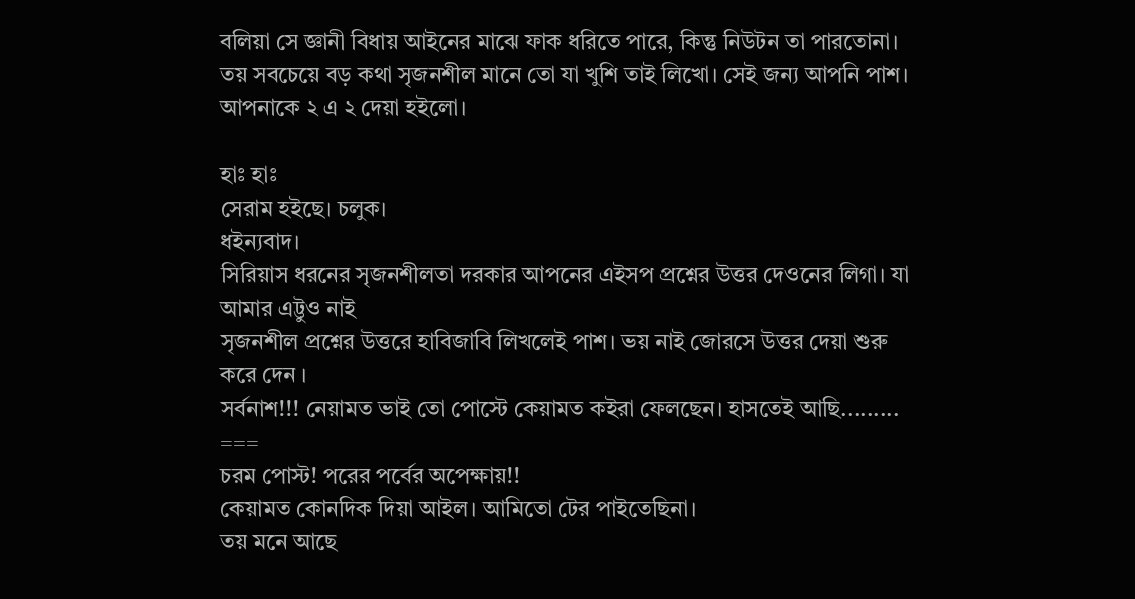বলিয়া সে জ্ঞানী বিধায় আইনের মাঝে ফাক ধরিতে পারে, কিন্তু নিউটন তা পারতোনা।
তয় সবচেয়ে বড় কথা সৃজনশীল মানে তো যা খুশি তাই লিখো। সেই জন্য আপনি পাশ। আপনাকে ২ এ ২ দেয়া হইলো।

হাঃ হাঃ
সেরাম হইছে। চলুক।
ধইন্যবাদ।
সিরিয়াস ধরনের সৃজনশীলতা দরকার আপনের এইসপ প্রশ্নের উত্তর দেওনের লিগা। যা আমার এট্টুও নাই
সৃজনশীল প্রশ্নের উত্তরে হাবিজাবি লিখলেই পাশ। ভয় নাই জোরসে উত্তর দেয়া শুরু করে দেন ।
সর্বনাশ!!! নেয়ামত ভাই তো পোস্টে কেয়ামত কইরা ফেলছেন। হাসতেই আছি.........
===
চরম পোস্ট! পরের পর্বের অপেক্ষায়!!
কেয়ামত কোনদিক দিয়া আইল। আমিতো টের পাইতেছিনা।
তয় মনে আছে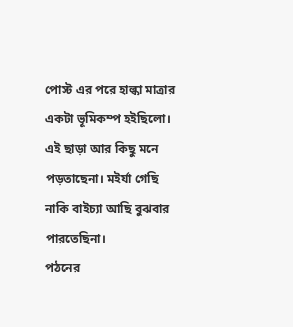পোস্ট এর পরে হাল্কা মাত্রার একটা ভূমিকম্প হইছিলো।
এই ছাড়া আর কিছু মনে পড়তাছেনা। মইর্যা গেছি নাকি বাইচ্যা আছি বুঝবার পারতেছিনা।
পঠনের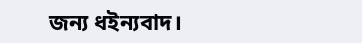জন্য ধইন্যবাদ।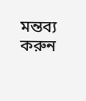মন্তব্য করুন